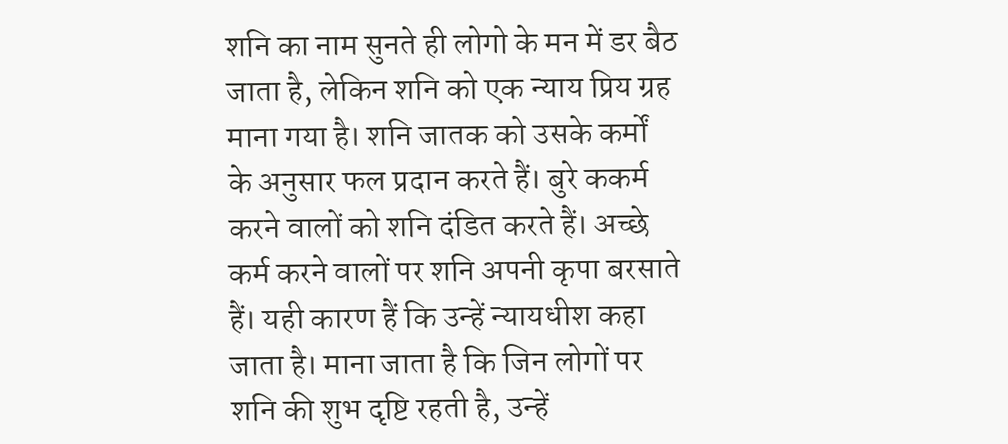शनि का नाम सुनते ही लोगो के मन में डर बैठ जाता है, लेकिन शनि को एक न्याय प्रिय ग्रह माना गया है। शनि जातक को उसके कर्मों के अनुसार फल प्रदान करते हैं। बुरे ककर्म करने वालों को शनि दंडित करते हैं। अच्छे कर्म करने वालों पर शनि अपनी कृपा बरसाते हैं। यही कारण हैं कि उन्हें न्यायधीश कहा जाता है। माना जाता है कि जिन लोगों पर शनि की शुभ दृष्टि रहती है, उन्हें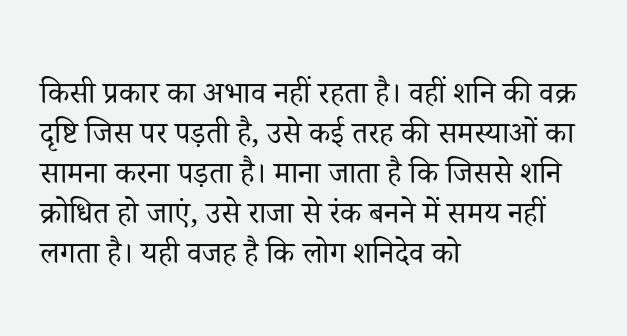किसी प्रकार का अभाव नहीं रहता है। वहीं शनि की वक्र दृष्टि जिस पर पड़ती है, उसे कई तरह की समस्याओं का सामना करना पड़ता है। माना जाता है कि जिससे शनि क्रोधित हो जाएं, उसे राजा से रंक बनने में समय नहीं लगता है। यही वजह है कि लोग शनिदेव को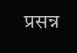प्रसन्न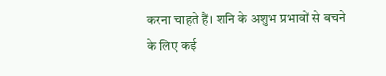करना चाहते हैं। शनि के अशुभ प्रभावों से बचने के लिए कई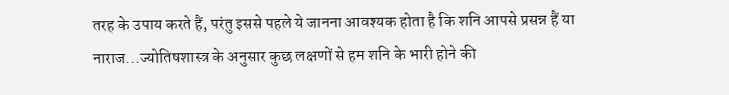तरह के उपाय करते हैं, परंतु इससे पहले ये जानना आवश्यक होता है कि शनि आपसे प्रसन्न हैं या नाराज...ज्योतिषशास्त्र के अनुसार कुछ लक्षणों से हम शनि के भारी होने की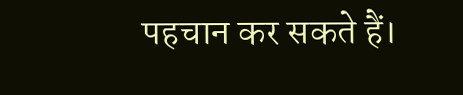पहचान कर सकते हैं।